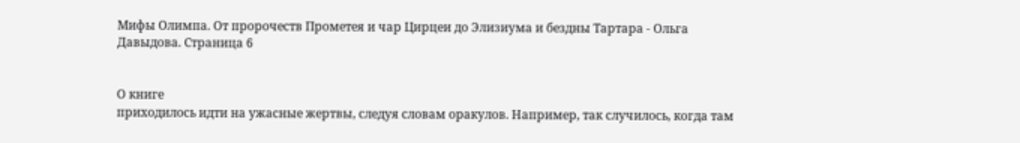Мифы Олимпа. От пророчеств Прометея и чар Цирцеи до Элизиума и бездны Тартара - Ольга Давыдова. Страница 6


О книге
приходилось идти на ужасные жертвы, следуя словам оракулов. Например, так случилось, когда там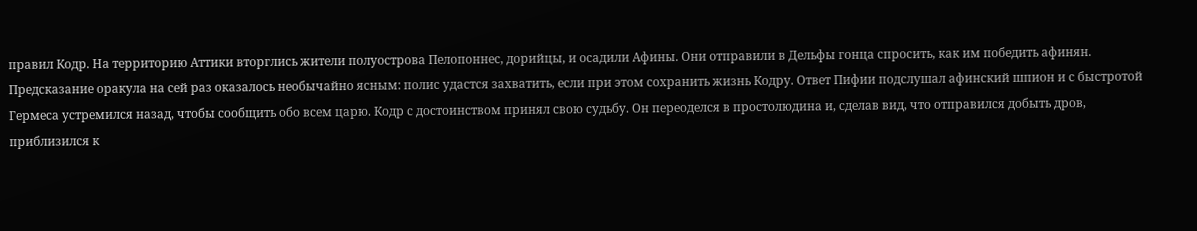правил Кодр. На территорию Аттики вторглись жители полуострова Пелопоннес, дорийцы, и осадили Афины. Они отправили в Дельфы гонца спросить, как им победить афинян. Предсказание оракула на сей раз оказалось необычайно ясным: полис удастся захватить, если при этом сохранить жизнь Кодру. Ответ Пифии подслушал афинский шпион и с быстротой Гермеса устремился назад, чтобы сообщить обо всем царю. Кодр с достоинством принял свою судьбу. Он переоделся в простолюдина и, сделав вид, что отправился добыть дров, приблизился к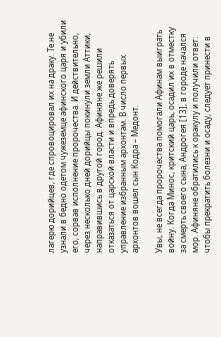лагерю дорийцев, где спровоцировал их на драку. Те не узнали в бедно одетом чужеземце афинского царя и убили его, сорвав исполнение пророчества. И действительно, через несколько дней дорийцы покинули земли Аттики, направившись в другой город. Афиняне же решили отказаться от царской власти и впредь доверять управление избранным архонтам. В число первых архонтов вошел сын Кодра – Медонт.

Увы, не всегда пророчества помогали Афинам выиграть войну. Когда Минос, критский царь, осадил их в отместку за смерть своего сына, Андрогея [13], в городе начался мор. Афиняне обратились к оракулу и получили ответ: чтобы прекратить болезни и осаду, следует принести в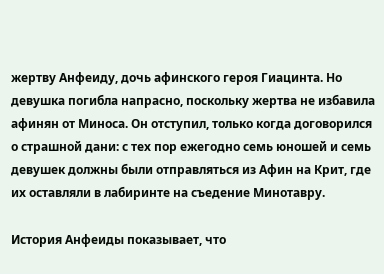жертву Анфеиду, дочь афинского героя Гиацинта. Но девушка погибла напрасно, поскольку жертва не избавила афинян от Миноса. Он отступил, только когда договорился о страшной дани: с тех пор ежегодно семь юношей и семь девушек должны были отправляться из Афин на Крит, где их оставляли в лабиринте на съедение Минотавру.

История Анфеиды показывает, что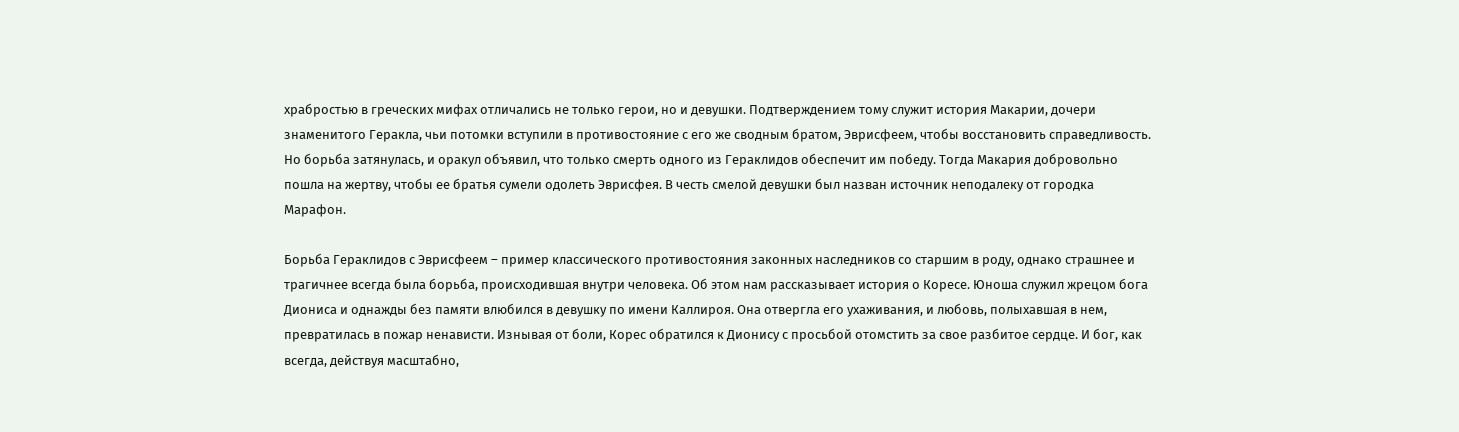храбростью в греческих мифах отличались не только герои, но и девушки. Подтверждением тому служит история Макарии, дочери знаменитого Геракла, чьи потомки вступили в противостояние с его же сводным братом, Эврисфеем, чтобы восстановить справедливость. Но борьба затянулась, и оракул объявил, что только смерть одного из Гераклидов обеспечит им победу. Тогда Макария добровольно пошла на жертву, чтобы ее братья сумели одолеть Эврисфея. В честь смелой девушки был назван источник неподалеку от городка Марафон.

Борьба Гераклидов с Эврисфеем – пример классического противостояния законных наследников со старшим в роду, однако страшнее и трагичнее всегда была борьба, происходившая внутри человека. Об этом нам рассказывает история о Коресе. Юноша служил жрецом бога Диониса и однажды без памяти влюбился в девушку по имени Каллироя. Она отвергла его ухаживания, и любовь, полыхавшая в нем, превратилась в пожар ненависти. Изнывая от боли, Корес обратился к Дионису с просьбой отомстить за свое разбитое сердце. И бог, как всегда, действуя масштабно,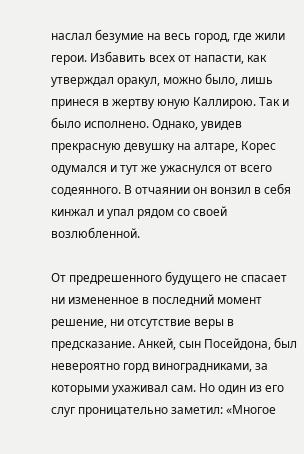наслал безумие на весь город, где жили герои. Избавить всех от напасти, как утверждал оракул, можно было, лишь принеся в жертву юную Каллирою. Так и было исполнено. Однако, увидев прекрасную девушку на алтаре, Корес одумался и тут же ужаснулся от всего содеянного. В отчаянии он вонзил в себя кинжал и упал рядом со своей возлюбленной.

От предрешенного будущего не спасает ни измененное в последний момент решение, ни отсутствие веры в предсказание. Анкей, сын Посейдона, был невероятно горд виноградниками, за которыми ухаживал сам. Но один из его слуг проницательно заметил: «Многое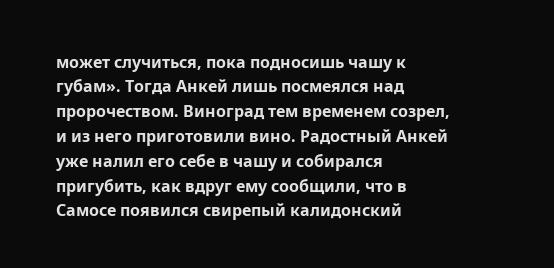может случиться, пока подносишь чашу к губам». Тогда Анкей лишь посмеялся над пророчеством. Виноград тем временем созрел, и из него приготовили вино. Радостный Анкей уже налил его себе в чашу и собирался пригубить, как вдруг ему сообщили, что в Самосе появился свирепый калидонский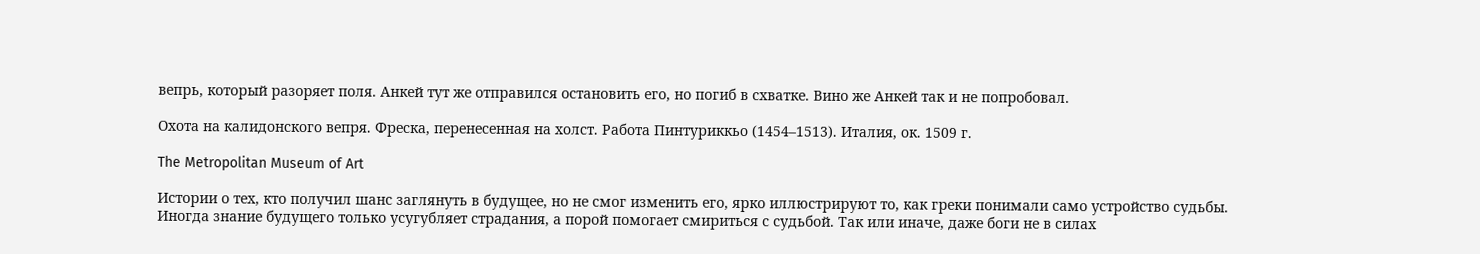вепрь, который разоряет поля. Анкей тут же отправился остановить его, но погиб в схватке. Вино же Анкей так и не попробовал.

Охота на калидонского вепря. Фреска, перенесенная на холст. Работа Пинтуриккьо (1454–1513). Италия, ок. 1509 г.

The Metropolitan Museum of Art

Истории о тех, кто получил шанс заглянуть в будущее, но не смог изменить его, ярко иллюстрируют то, как греки понимали само устройство судьбы. Иногда знание будущего только усугубляет страдания, а порой помогает смириться с судьбой. Так или иначе, даже боги не в силах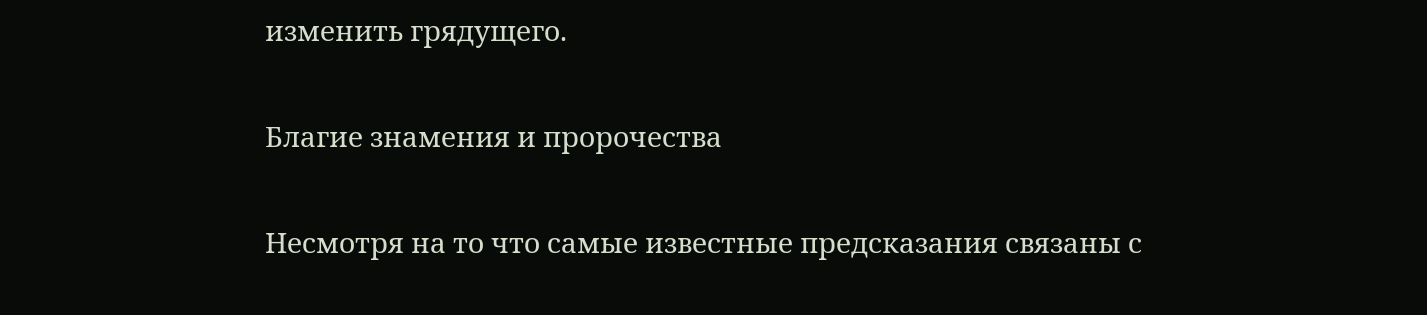изменить грядущего.

Благие знамения и пророчества

Несмотря на то что самые известные предсказания связаны с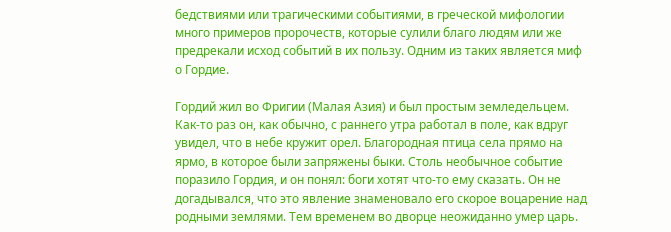бедствиями или трагическими событиями, в греческой мифологии много примеров пророчеств, которые сулили благо людям или же предрекали исход событий в их пользу. Одним из таких является миф о Гордие.

Гордий жил во Фригии (Малая Азия) и был простым земледельцем. Как-то раз он, как обычно, с раннего утра работал в поле, как вдруг увидел, что в небе кружит орел. Благородная птица села прямо на ярмо, в которое были запряжены быки. Столь необычное событие поразило Гордия, и он понял: боги хотят что-то ему сказать. Он не догадывался, что это явление знаменовало его скорое воцарение над родными землями. Тем временем во дворце неожиданно умер царь.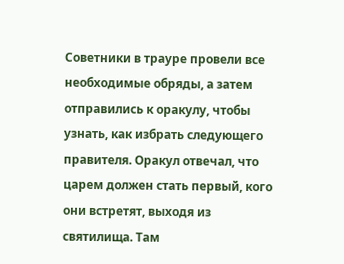Советники в трауре провели все необходимые обряды, а затем отправились к оракулу, чтобы узнать, как избрать следующего правителя. Оракул отвечал, что царем должен стать первый, кого они встретят, выходя из святилища. Там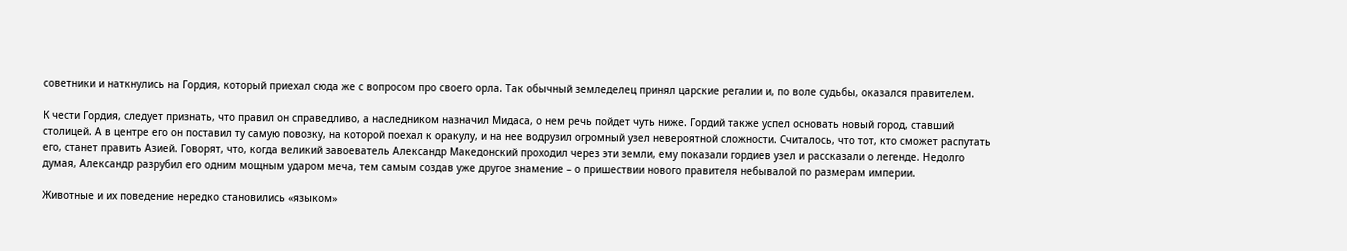советники и наткнулись на Гордия, который приехал сюда же с вопросом про своего орла. Так обычный земледелец принял царские регалии и, по воле судьбы, оказался правителем.

К чести Гордия, следует признать, что правил он справедливо, а наследником назначил Мидаса, о нем речь пойдет чуть ниже. Гордий также успел основать новый город, ставший столицей. А в центре его он поставил ту самую повозку, на которой поехал к оракулу, и на нее водрузил огромный узел невероятной сложности. Считалось, что тот, кто сможет распутать его, станет править Азией. Говорят, что, когда великий завоеватель Александр Македонский проходил через эти земли, ему показали гордиев узел и рассказали о легенде. Недолго думая, Александр разрубил его одним мощным ударом меча, тем самым создав уже другое знамение – о пришествии нового правителя небывалой по размерам империи.

Животные и их поведение нередко становились «языком»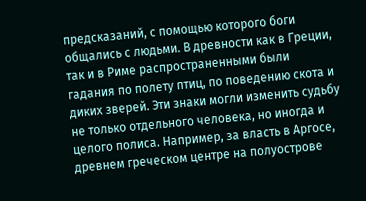предсказаний, с помощью которого боги общались с людьми. В древности как в Греции, так и в Риме распространенными были гадания по полету птиц, по поведению скота и диких зверей. Эти знаки могли изменить судьбу не только отдельного человека, но иногда и целого полиса. Например, за власть в Аргосе, древнем греческом центре на полуострове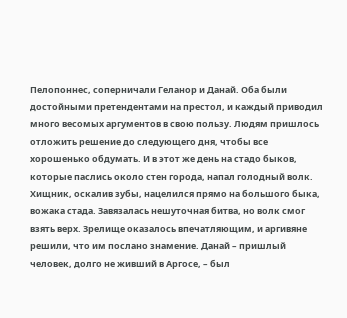Пелопоннес, соперничали Геланор и Данай. Оба были достойными претендентами на престол, и каждый приводил много весомых аргументов в свою пользу. Людям пришлось отложить решение до следующего дня, чтобы все хорошенько обдумать. И в этот же день на стадо быков, которые паслись около стен города, напал голодный волк. Хищник, оскалив зубы, нацелился прямо на большого быка, вожака стада. Завязалась нешуточная битва, но волк смог взять верх. Зрелище оказалось впечатляющим, и аргивяне решили, что им послано знамение. Данай – пришлый человек, долго не живший в Аргосе, – был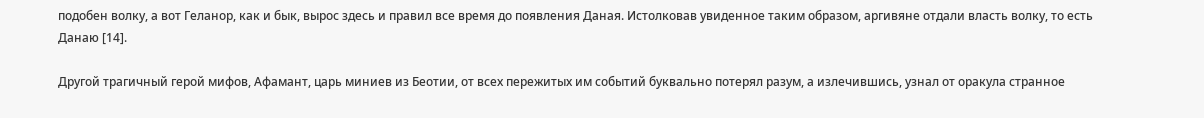подобен волку, а вот Геланор, как и бык, вырос здесь и правил все время до появления Даная. Истолковав увиденное таким образом, аргивяне отдали власть волку, то есть Данаю [14].

Другой трагичный герой мифов, Афамант, царь миниев из Беотии, от всех пережитых им событий буквально потерял разум, а излечившись, узнал от оракула странное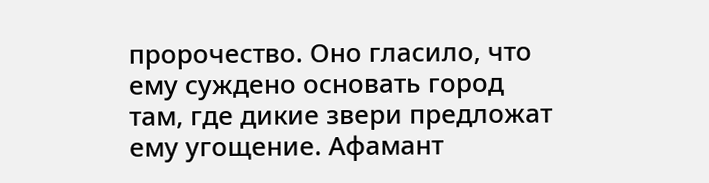пророчество. Оно гласило, что ему суждено основать город там, где дикие звери предложат ему угощение. Афамант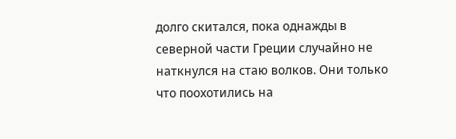долго скитался, пока однажды в северной части Греции случайно не наткнулся на стаю волков. Они только что поохотились на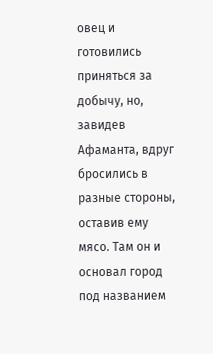овец и готовились приняться за добычу, но, завидев Афаманта, вдруг бросились в разные стороны, оставив ему мясо. Там он и основал город под названием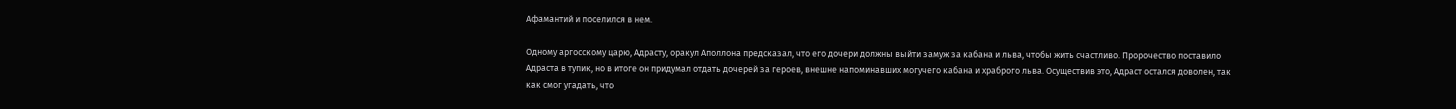Афамантий и поселился в нем.

Одному аргосскому царю, Адрасту, оракул Аполлона предсказал, что его дочери должны выйти замуж за кабана и льва, чтобы жить счастливо. Пророчество поставило Адраста в тупик, но в итоге он придумал отдать дочерей за героев, внешне напоминавших могучего кабана и храброго льва. Осуществив это, Адраст остался доволен, так как смог угадать, что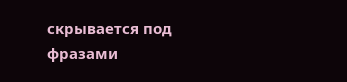скрывается под фразами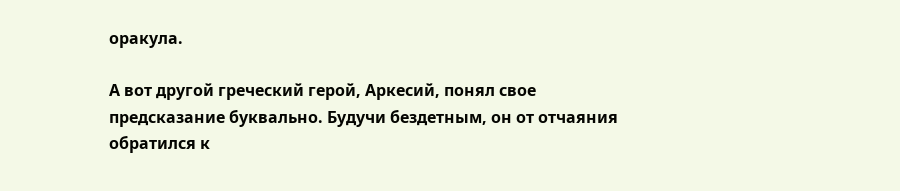оракула.

А вот другой греческий герой, Аркесий, понял свое предсказание буквально. Будучи бездетным, он от отчаяния обратился к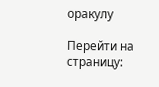оракулу

Перейти на страницу: